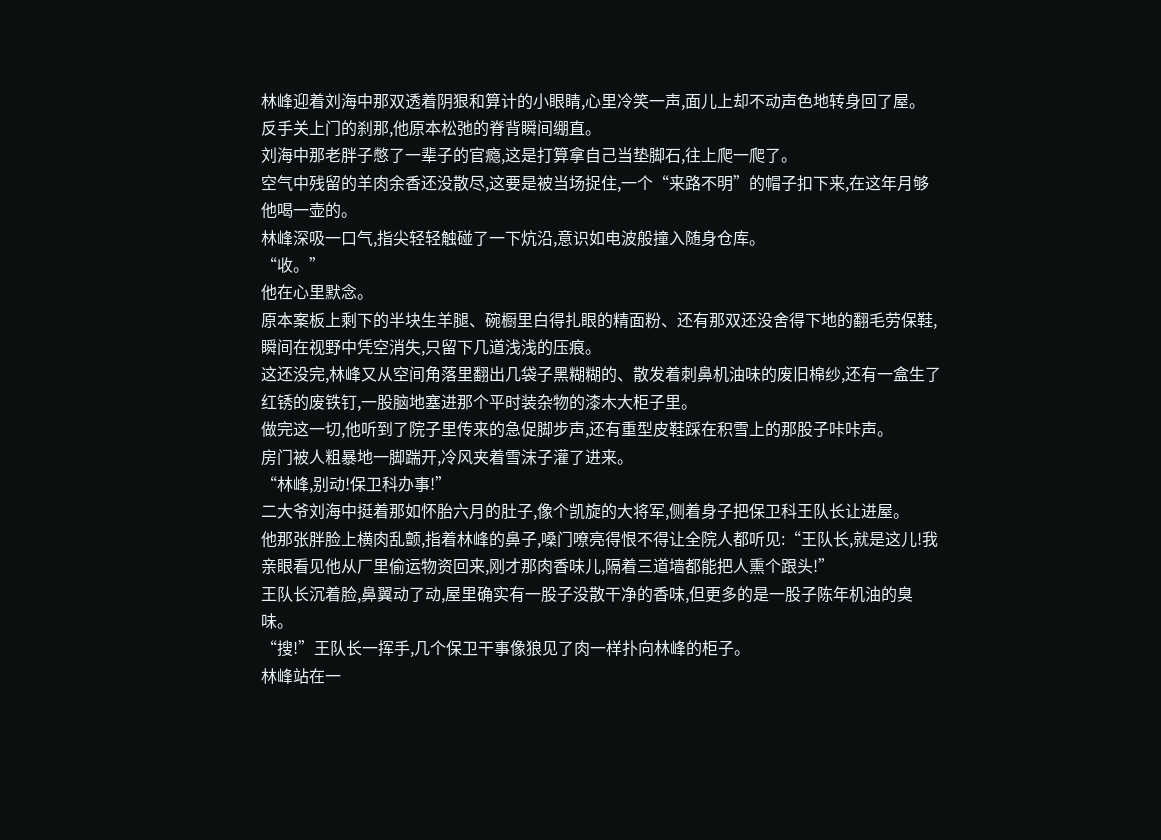林峰迎着刘海中那双透着阴狠和算计的小眼睛,心里冷笑一声,面儿上却不动声色地转身回了屋。
反手关上门的刹那,他原本松弛的脊背瞬间绷直。
刘海中那老胖子憋了一辈子的官瘾,这是打算拿自己当垫脚石,往上爬一爬了。
空气中残留的羊肉余香还没散尽,这要是被当场捉住,一个“来路不明”的帽子扣下来,在这年月够他喝一壶的。
林峰深吸一口气,指尖轻轻触碰了一下炕沿,意识如电波般撞入随身仓库。
“收。”
他在心里默念。
原本案板上剩下的半块生羊腿、碗橱里白得扎眼的精面粉、还有那双还没舍得下地的翻毛劳保鞋,瞬间在视野中凭空消失,只留下几道浅浅的压痕。
这还没完,林峰又从空间角落里翻出几袋子黑糊糊的、散发着刺鼻机油味的废旧棉纱,还有一盒生了红锈的废铁钉,一股脑地塞进那个平时装杂物的漆木大柜子里。
做完这一切,他听到了院子里传来的急促脚步声,还有重型皮鞋踩在积雪上的那股子咔咔声。
房门被人粗暴地一脚踹开,冷风夹着雪沫子灌了进来。
“林峰,别动!保卫科办事!”
二大爷刘海中挺着那如怀胎六月的肚子,像个凯旋的大将军,侧着身子把保卫科王队长让进屋。
他那张胖脸上横肉乱颤,指着林峰的鼻子,嗓门嘹亮得恨不得让全院人都听见:“王队长,就是这儿!我亲眼看见他从厂里偷运物资回来,刚才那肉香味儿,隔着三道墙都能把人熏个跟头!”
王队长沉着脸,鼻翼动了动,屋里确实有一股子没散干净的香味,但更多的是一股子陈年机油的臭味。
“搜!”王队长一挥手,几个保卫干事像狼见了肉一样扑向林峰的柜子。
林峰站在一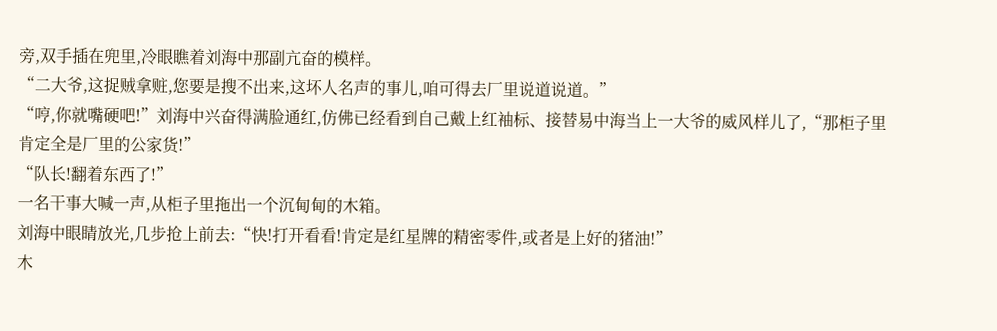旁,双手插在兜里,冷眼瞧着刘海中那副亢奋的模样。
“二大爷,这捉贼拿赃,您要是搜不出来,这坏人名声的事儿,咱可得去厂里说道说道。”
“哼,你就嘴硬吧!”刘海中兴奋得满脸通红,仿佛已经看到自己戴上红袖标、接替易中海当上一大爷的威风样儿了,“那柜子里肯定全是厂里的公家货!”
“队长!翻着东西了!”
一名干事大喊一声,从柜子里拖出一个沉甸甸的木箱。
刘海中眼睛放光,几步抢上前去:“快!打开看看!肯定是红星牌的精密零件,或者是上好的猪油!”
木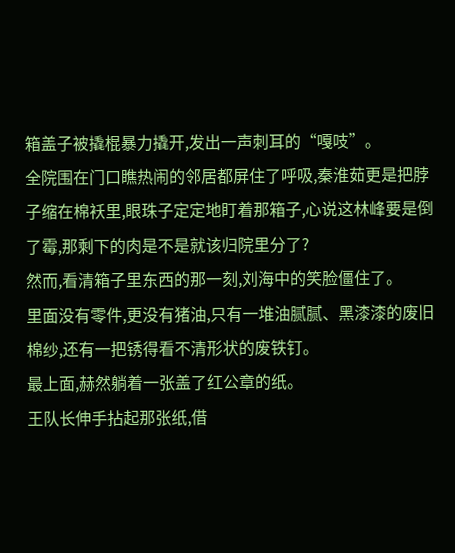箱盖子被撬棍暴力撬开,发出一声刺耳的“嘎吱”。
全院围在门口瞧热闹的邻居都屏住了呼吸,秦淮茹更是把脖子缩在棉袄里,眼珠子定定地盯着那箱子,心说这林峰要是倒了霉,那剩下的肉是不是就该归院里分了?
然而,看清箱子里东西的那一刻,刘海中的笑脸僵住了。
里面没有零件,更没有猪油,只有一堆油腻腻、黑漆漆的废旧棉纱,还有一把锈得看不清形状的废铁钉。
最上面,赫然躺着一张盖了红公章的纸。
王队长伸手拈起那张纸,借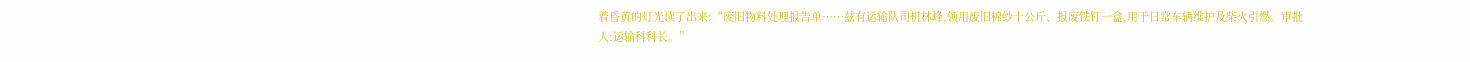着昏黄的灯光读了出来:“废旧物料处理报告单……兹有运输队司机林峰,领用废旧棉纱十公斤、报废铁钉一盒,用于日常车辆维护及柴火引燃。审批人:运输科科长。”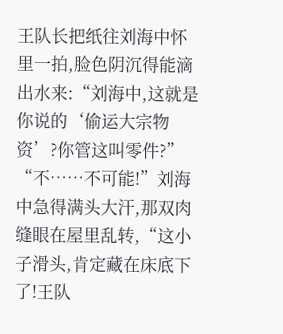王队长把纸往刘海中怀里一拍,脸色阴沉得能滴出水来:“刘海中,这就是你说的‘偷运大宗物资’?你管这叫零件?”
“不……不可能!”刘海中急得满头大汗,那双肉缝眼在屋里乱转,“这小子滑头,肯定藏在床底下了!王队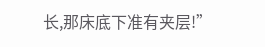长,那床底下准有夹层!”